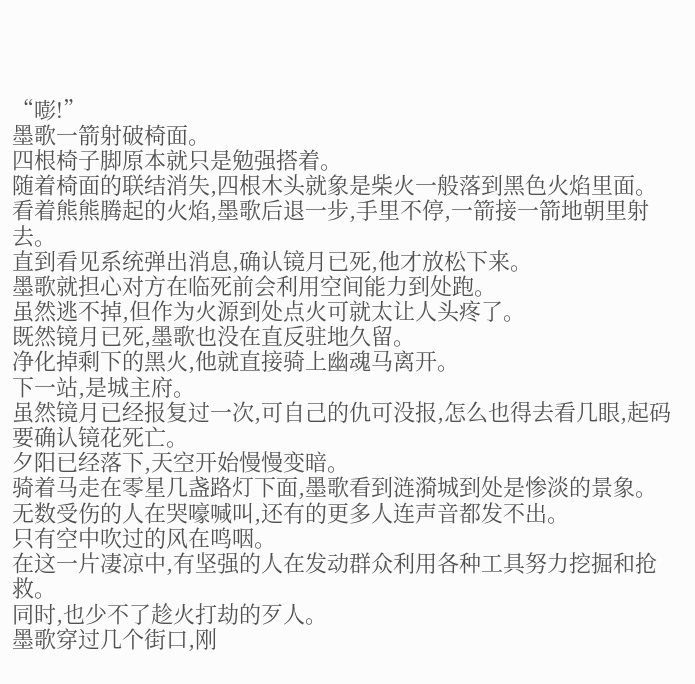“嘭!”
墨歌一箭射破椅面。
四根椅子脚原本就只是勉强搭着。
随着椅面的联结消失,四根木头就象是柴火一般落到黑色火焰里面。
看着熊熊腾起的火焰,墨歌后退一步,手里不停,一箭接一箭地朝里射去。
直到看见系统弹出消息,确认镜月已死,他才放松下来。
墨歌就担心对方在临死前会利用空间能力到处跑。
虽然逃不掉,但作为火源到处点火可就太让人头疼了。
既然镜月已死,墨歌也没在直反驻地久留。
净化掉剩下的黑火,他就直接骑上幽魂马离开。
下一站,是城主府。
虽然镜月已经报复过一次,可自己的仇可没报,怎么也得去看几眼,起码要确认镜花死亡。
夕阳已经落下,天空开始慢慢变暗。
骑着马走在零星几盏路灯下面,墨歌看到涟漪城到处是惨淡的景象。
无数受伤的人在哭嚎喊叫,还有的更多人连声音都发不出。
只有空中吹过的风在鸣咽。
在这一片凄凉中,有坚强的人在发动群众利用各种工具努力挖掘和抢救。
同时,也少不了趁火打劫的歹人。
墨歌穿过几个街口,刚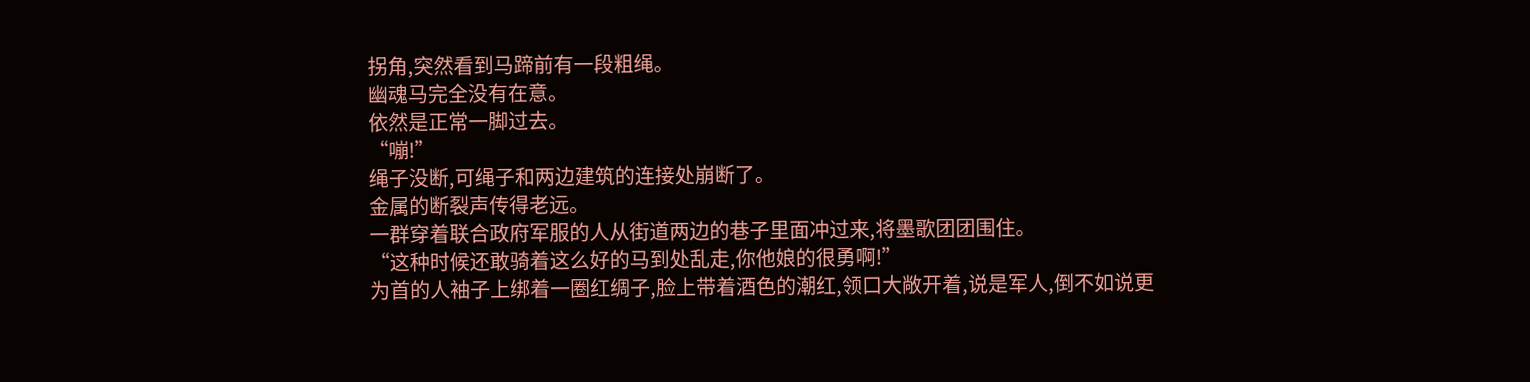拐角,突然看到马蹄前有一段粗绳。
幽魂马完全没有在意。
依然是正常一脚过去。
“嘣!”
绳子没断,可绳子和两边建筑的连接处崩断了。
金属的断裂声传得老远。
一群穿着联合政府军服的人从街道两边的巷子里面冲过来,将墨歌团团围住。
“这种时候还敢骑着这么好的马到处乱走,你他娘的很勇啊!”
为首的人袖子上绑着一圈红绸子,脸上带着酒色的潮红,领口大敞开着,说是军人,倒不如说更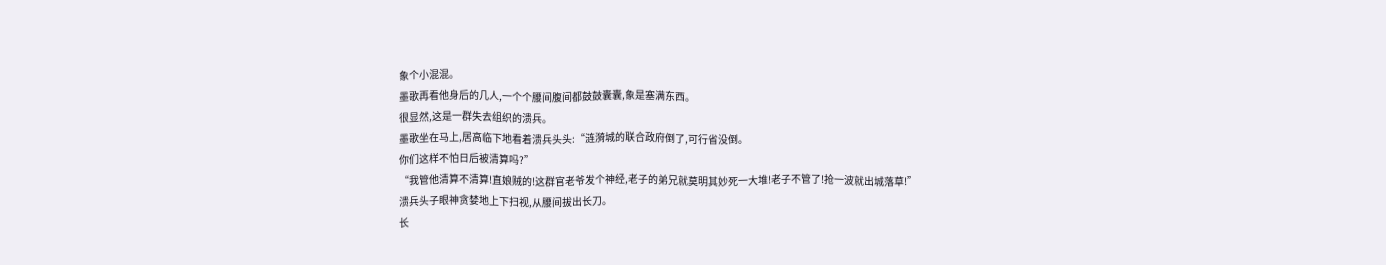象个小混混。
墨歌再看他身后的几人,一个个腰间腹间都鼓鼓囊囊,象是塞满东西。
很显然,这是一群失去组织的溃兵。
墨歌坐在马上,居高临下地看着溃兵头头:“涟漪城的联合政府倒了,可行省没倒。
你们这样不怕日后被清算吗?”
“我管他清算不清算!直娘贼的!这群官老爷发个神经,老子的弟兄就莫明其妙死一大堆!老子不管了!抢一波就出城落草!”
溃兵头子眼神贪婪地上下扫视,从腰间拔出长刀。
长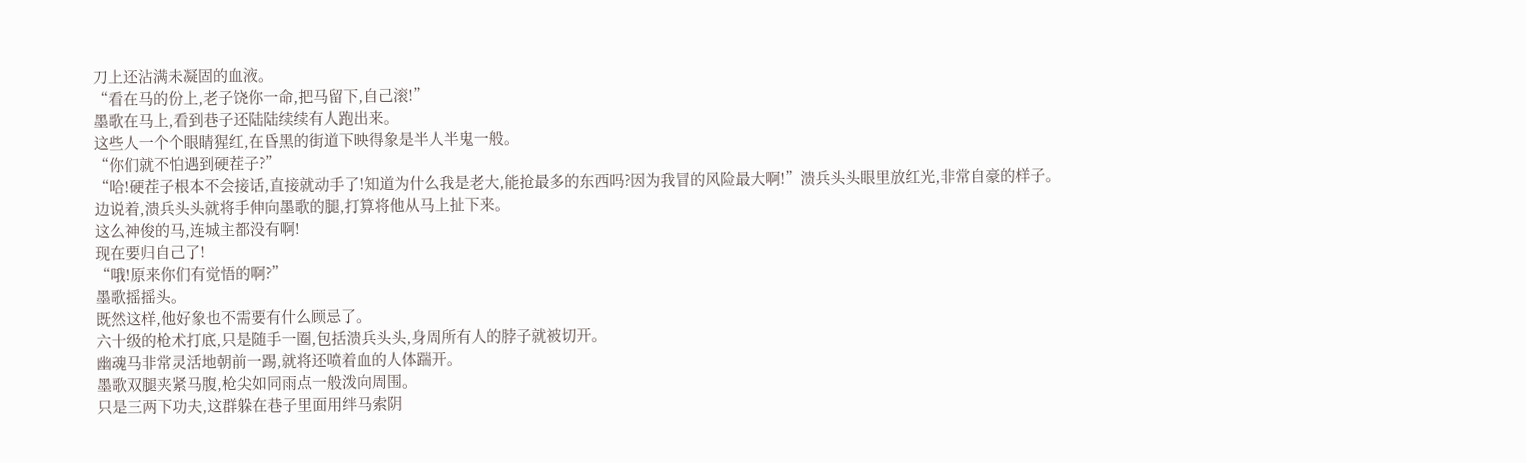刀上还沾满未凝固的血液。
“看在马的份上,老子饶你一命,把马留下,自己滚!”
墨歌在马上,看到巷子还陆陆续续有人跑出来。
这些人一个个眼睛猩红,在昏黑的街道下映得象是半人半鬼一般。
“你们就不怕遇到硬茬子?”
“哈!硬茬子根本不会接话,直接就动手了!知道为什么我是老大,能抢最多的东西吗?因为我冒的风险最大啊!”溃兵头头眼里放红光,非常自豪的样子。
边说着,溃兵头头就将手伸向墨歌的腿,打算将他从马上扯下来。
这么神俊的马,连城主都没有啊!
现在要归自己了!
“哦!原来你们有觉悟的啊?”
墨歌摇摇头。
既然这样,他好象也不需要有什么顾忌了。
六十级的枪术打底,只是随手一圈,包括溃兵头头,身周所有人的脖子就被切开。
幽魂马非常灵活地朝前一踢,就将还喷着血的人体踹开。
墨歌双腿夹紧马腹,枪尖如同雨点一般泼向周围。
只是三两下功夫,这群躲在巷子里面用绊马索阴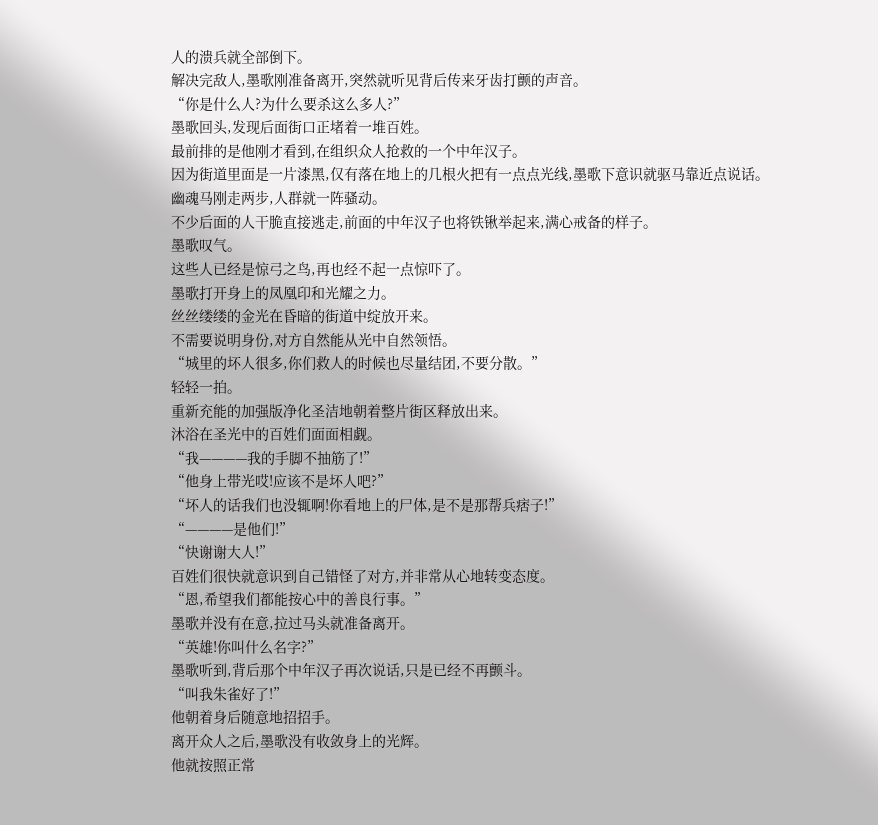人的溃兵就全部倒下。
解决完敌人,墨歌刚准备离开,突然就听见背后传来牙齿打颤的声音。
“你是什么人?为什么要杀这么多人?”
墨歌回头,发现后面街口正堵着一堆百姓。
最前排的是他刚才看到,在组织众人抢救的一个中年汉子。
因为街道里面是一片漆黑,仅有落在地上的几根火把有一点点光线,墨歌下意识就驱马靠近点说话。
幽魂马刚走两步,人群就一阵骚动。
不少后面的人干脆直接逃走,前面的中年汉子也将铁锹举起来,满心戒备的样子。
墨歌叹气。
这些人已经是惊弓之鸟,再也经不起一点惊吓了。
墨歌打开身上的凤凰印和光耀之力。
丝丝缕缕的金光在昏暗的街道中绽放开来。
不需要说明身份,对方自然能从光中自然领悟。
“城里的坏人很多,你们救人的时候也尽量结团,不要分散。”
轻轻一拍。
重新充能的加强版净化圣洁地朝着整片街区释放出来。
沐浴在圣光中的百姓们面面相觑。
“我————我的手脚不抽筋了!”
“他身上带光哎!应该不是坏人吧?”
“坏人的话我们也没辄啊!你看地上的尸体,是不是那帮兵痞子!”
“————是他们!”
“快谢谢大人!”
百姓们很快就意识到自己错怪了对方,并非常从心地转变态度。
“恩,希望我们都能按心中的善良行事。”
墨歌并没有在意,拉过马头就准备离开。
“英雄!你叫什么名字?”
墨歌听到,背后那个中年汉子再次说话,只是已经不再颤斗。
“叫我朱雀好了!”
他朝着身后随意地招招手。
离开众人之后,墨歌没有收敛身上的光辉。
他就按照正常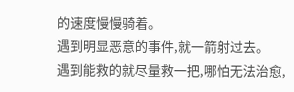的速度慢慢骑着。
遇到明显恶意的事件,就一箭射过去。
遇到能救的就尽量救一把,哪怕无法治愈,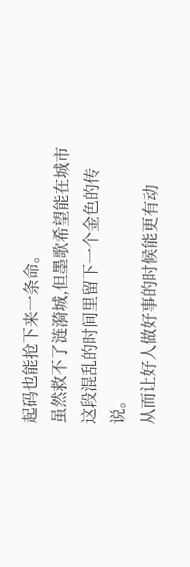起码也能抢下来一条命。
虽然救不了涟漪城,但墨歌希望能在城市这段混乱的时间里留下一个金色的传说。
从而让好人做好事的时候能更有动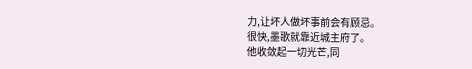力,让坏人做坏事前会有顾忌。
很快,墨歌就靠近城主府了。
他收敛起一切光芒,同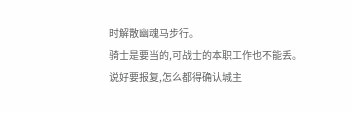时解散幽魂马步行。
骑士是要当的,可战士的本职工作也不能丢。
说好要报复,怎么都得确认城主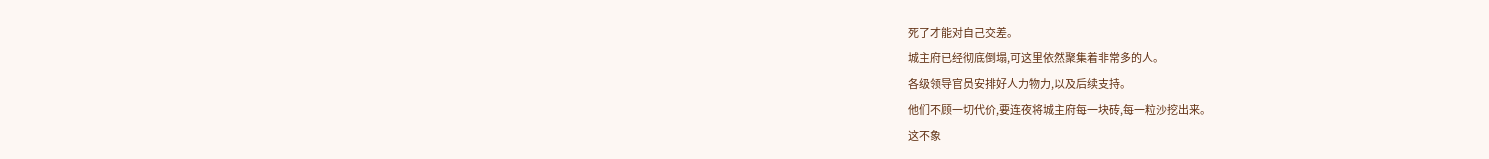死了才能对自己交差。
城主府已经彻底倒塌,可这里依然聚集着非常多的人。
各级领导官员安排好人力物力,以及后续支持。
他们不顾一切代价,要连夜将城主府每一块砖,每一粒沙挖出来。
这不象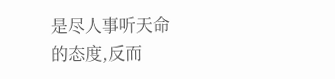是尽人事听天命的态度,反而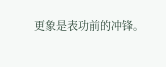更象是表功前的冲锋。